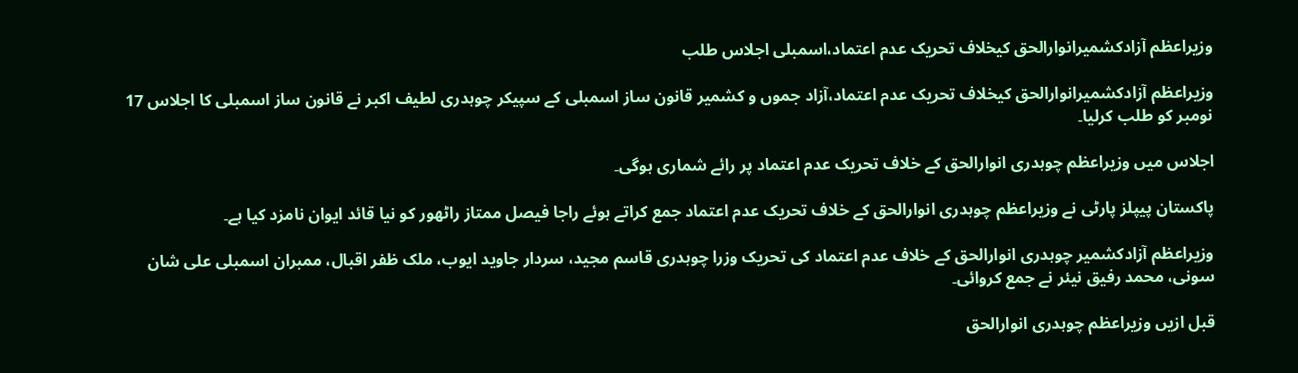وزیراعظم آزادکشمیرانوارالحق کیخلاف تحریک عدم اعتماد،اسمبلی اجلاس طلب

وزیراعظم آزادکشمیرانوارالحق کیخلاف تحریک عدم اعتماد،آزاد جموں و کشمیر قانون ساز اسمبلی کے سپیکر چوہدری لطیف اکبر نے قانون ساز اسمبلی کا اجلاس 17 نومبر کو طلب کرلیا۔

اجلاس میں وزیراعظم چوہدری انوارالحق کے خلاف تحریک عدم اعتماد پر رائے شماری ہوگی۔

پاکستان پیپلز پارٹی نے وزیراعظم چوہدری انوارالحق کے خلاف تحریک عدم اعتماد جمع کراتے ہوئے راجا فیصل ممتاز راٹھور کو نیا قائد ایوان نامزد کیا ہے۔

وزیراعظم آزادکشمیر چوہدری انوارالحق کے خلاف عدم اعتماد کی تحریک وزرا چوہدری قاسم مجید، سردار جاوید ایوب، ملک ظفر اقبال، ممبران اسمبلی علی شان سونی، محمد رفیق نیئر نے جمع کروائی۔

قبل ازیں وزیراعظم چوہدری انوارالحق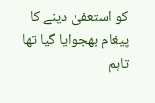کو استعفیٰ دینے کا پیغام بھجوایا گیا تھا تاہم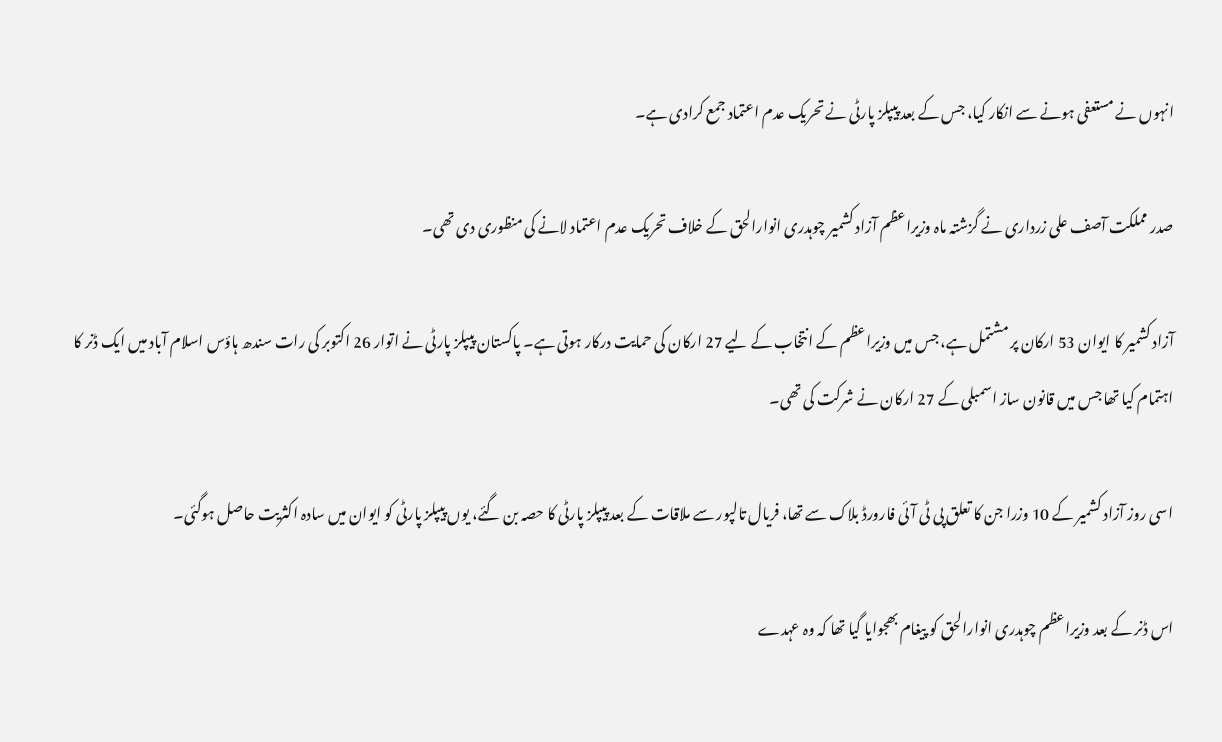انہوں نے مستعفی ہونے سے انکار کیا، جس کے بعد پیپلز پارٹی نے تحریک عدم اعتماد جمع کرادی ہے۔

صدر مملکت آصف علی زرداری نے گزشتہ ماہ وزیراعظم آزاد کشمیر چوہدری انوارالحق کے خلاف تحریک عدم اعتماد لانے کی منظوری دی تھی۔

آزاد کشمیر کا ایوان 53 ارکان پر مشتمل ہے، جس میں وزیراعظم کے انتخاب کے لیے 27 ارکان کی حمایت درکار ہوتی ہے۔ پاکستان پیپلز پارٹی نے اتوار 26 اکتوبر کی رات سندھ ہاؤس اسلام آباد میں ایک ڈنر کا اہتمام کیا تھا جس میں قانون ساز اسمبلی کے 27 ارکان نے شرکت کی تھی۔

اسی روز آزاد کشمیر کے 10 وزرا جن کا تعلق پی ٹی آئی فارورڈ بلاک سے تھا، فریال تالپور سے ملاقات کے بعد پیپلز پارٹی کا حصہ بن گئے، یوں پیپلز پارٹی کو ایوان میں سادہ اکثریت حاصل ہوگئی۔

اس ڈنر کے بعد وزیراعظم چوہدری انوارالحق کو پیغام بھجوایا گیا تھا کہ وہ عہدے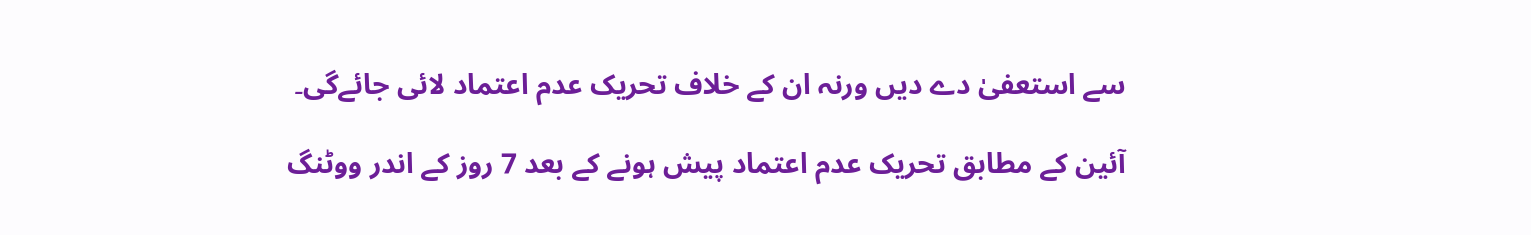سے استعفیٰ دے دیں ورنہ ان کے خلاف تحریک عدم اعتماد لائی جائےگی۔

آئین کے مطابق تحریک عدم اعتماد پیش ہونے کے بعد 7 روز کے اندر ووٹنگ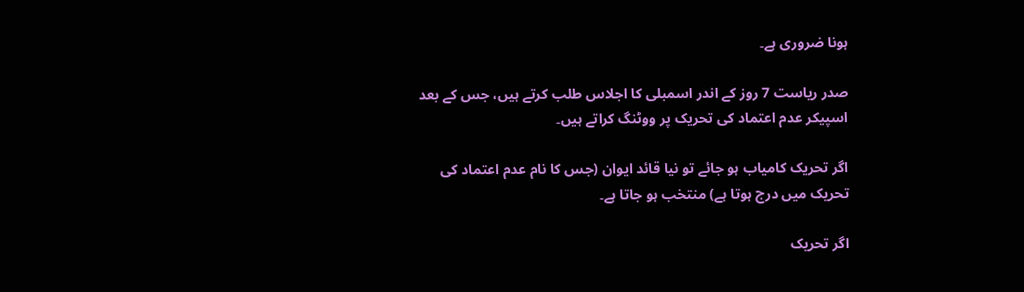ہونا ضروری ہے۔

صدر ریاست 7 روز کے اندر اسمبلی کا اجلاس طلب کرتے ہیں، جس کے بعد اسپیکر عدم اعتماد کی تحریک پر ووٹنگ کراتے ہیں۔

اگر تحریک کامیاب ہو جائے تو نیا قائد ایوان (جس کا نام عدم اعتماد کی تحریک میں درج ہوتا ہے) منتخب ہو جاتا ہے۔

اگر تحریک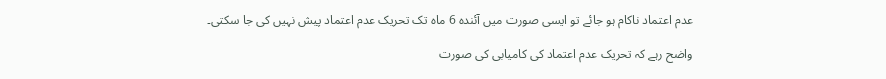عدم اعتماد ناکام ہو جائے تو ایسی صورت میں آئندہ 6 ماہ تک تحریک عدم اعتماد پیش نہیں کی جا سکتی۔

واضح رہے کہ تحریک عدم اعتماد کی کامیابی کی صورت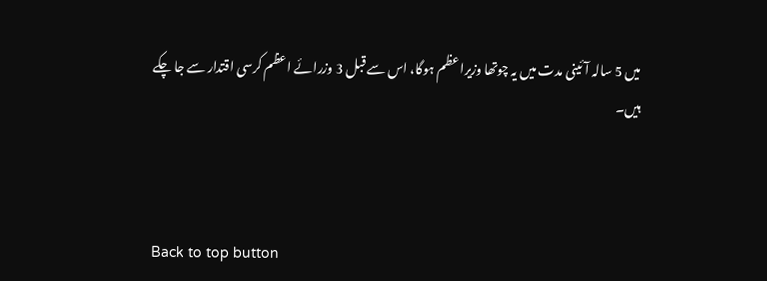میں 5 سالہ آئینی مدت میں یہ چوتھا وزیراعظم ہوگا، اس سے قبل 3 وزرائے اعظم کرسی اقتدار سے جا چکے ہیں۔



Back to top button